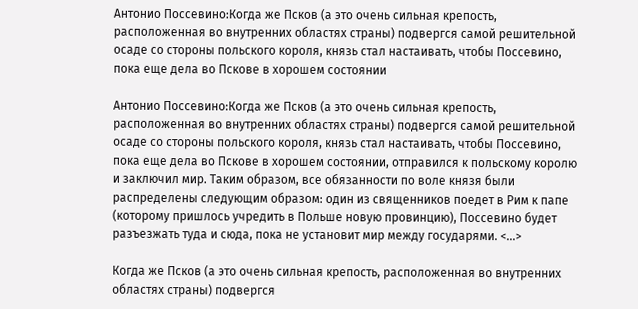Антонио Поссевино:Когда же Псков (а это очень сильная крепость, расположенная во внутренних областях страны) подвергся самой решительной осаде со стороны польского короля, князь стал настаивать, чтобы Поссевино, пока еще дела во Пскове в хорошем состоянии

Антонио Поссевино:Когда же Псков (а это очень сильная крепость, расположенная во внутренних областях страны) подвергся самой решительной осаде со стороны польского короля, князь стал настаивать, чтобы Поссевино, пока еще дела во Пскове в хорошем состоянии, отправился к польскому королю и заключил мир. Таким образом, все обязанности по воле князя были распределены следующим образом: один из священников поедет в Рим к папе (которому пришлось учредить в Польше новую провинцию), Поссевино будет разъезжать туда и сюда, пока не установит мир между государями. <...>

Когда же Псков (а это очень сильная крепость, расположенная во внутренних областях страны) подвергся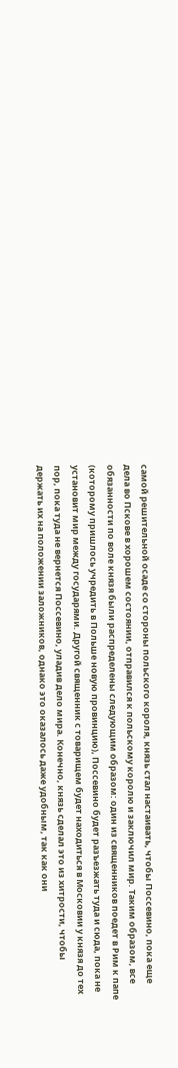самой решительной осаде со стороны польского короля, князь стал настаивать, чтобы Поссевино, пока еще дела во Пскове в хорошем состоянии, отправился к польскому королю и заключил мир. Таким образом, все обязанности по воле князя были распределены следующим образом: один из священников поедет в Рим к папе (которому пришлось учредить в Польше новую провинцию), Поссевино будет разъезжать туда и сюда, пока не установит мир между государями. Другой священник с товарищем будет находиться в Московии у князя до тех пор, пока туда не вернется Поссевино, уладив дело мира. Конечно, князь сделал это из хитрости, чтобы держать их на положении заложников, однако это оказалось даже удобным, так как они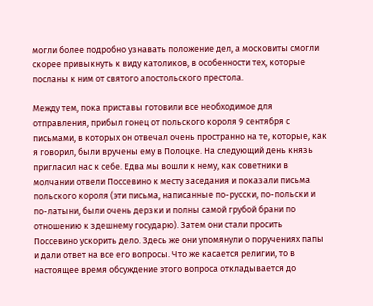могли более подробно узнавать положение дел, а московиты смогли скорее привыкнуть к виду католиков, в особенности тех, которые посланы к ним от святого апостольского престола.

Между тем, пока приставы готовили все необходимое для отправления, прибыл гонец от польского короля 9 сентября с письмами, в которых он отвечал очень пространно на те, которые, как я говорил, были вручены ему в Полоцке. На следующий день князь пригласил нас к себе. Едва мы вошли к нему, как советники в молчании отвели Поссевино к месту заседания и показали письма польского короля (эти письма, написанные по-русски, по-польски и по-латыни, были очень дерзки и полны самой грубой брани по отношению к здешнему государю). Затем они стали просить Поссевино ускорить дело. Здесь же они упомянули о поручениях папы и дали ответ на все его вопросы. Что же касается религии, то в настоящее время обсуждение этого вопроса откладывается до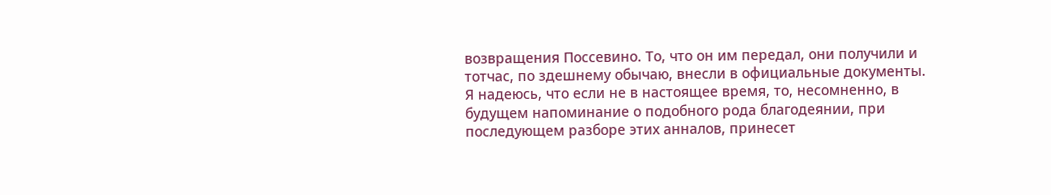возвращения Поссевино. То, что он им передал, они получили и тотчас, по здешнему обычаю, внесли в официальные документы. Я надеюсь, что если не в настоящее время, то, несомненно, в будущем напоминание о подобного рода благодеянии, при последующем разборе этих анналов, принесет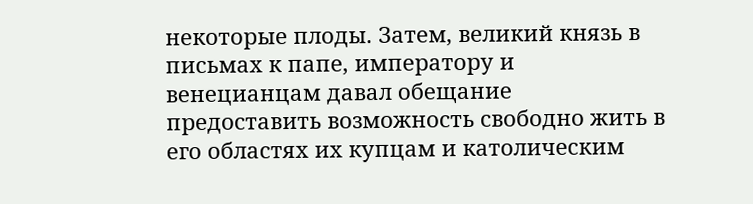некоторые плоды. Затем, великий князь в письмах к папе, императору и венецианцам давал обещание предоставить возможность свободно жить в его областях их купцам и католическим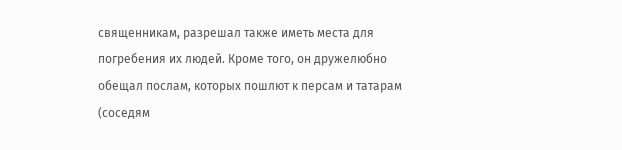священникам, разрешал также иметь места для погребения их людей. Кроме того, он дружелюбно обещал послам, которых пошлют к персам и татарам (соседям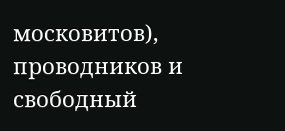московитов), проводников и свободный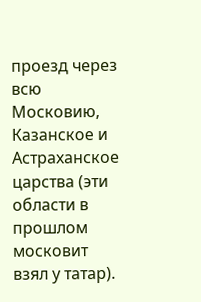проезд через всю Московию, Казанское и Астраханское царства (эти области в прошлом московит взял у татар).